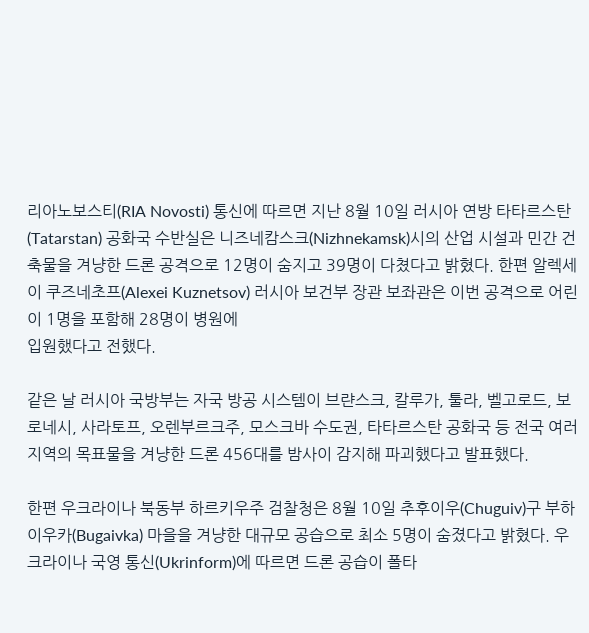리아노보스티(RIA Novosti) 통신에 따르면 지난 8월 10일 러시아 연방 타타르스탄(Tatarstan) 공화국 수반실은 니즈네캄스크(Nizhnekamsk)시의 산업 시설과 민간 건축물을 겨냥한 드론 공격으로 12명이 숨지고 39명이 다쳤다고 밝혔다. 한편 알렉세이 쿠즈네초프(Alexei Kuznetsov) 러시아 보건부 장관 보좌관은 이번 공격으로 어린이 1명을 포함해 28명이 병원에
입원했다고 전했다.

같은 날 러시아 국방부는 자국 방공 시스템이 브랸스크, 칼루가, 툴라, 벨고로드, 보로네시, 사라토프, 오렌부르크주, 모스크바 수도권, 타타르스탄 공화국 등 전국 여러 지역의 목표물을 겨냥한 드론 456대를 밤사이 감지해 파괴했다고 발표했다.

한편 우크라이나 북동부 하르키우주 검찰청은 8월 10일 추후이우(Chuguiv)구 부하이우카(Bugaivka) 마을을 겨냥한 대규모 공습으로 최소 5명이 숨졌다고 밝혔다. 우크라이나 국영 통신(Ukrinform)에 따르면 드론 공습이 폴타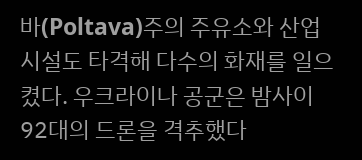바(Poltava)주의 주유소와 산업 시설도 타격해 다수의 화재를 일으켰다. 우크라이나 공군은 밤사이 92대의 드론을 격추했다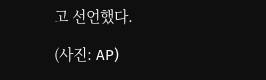고 선언했다.

(사진: AP)